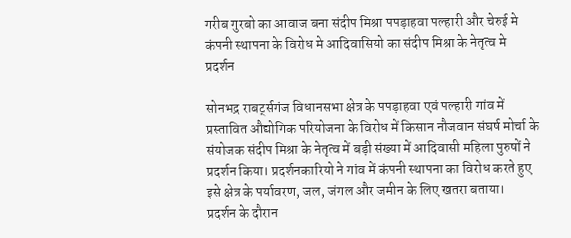गरीब गुरबो का आवाज बना संदीप मिश्रा पपड़ाहवा पल्हारी और चेरुई मे कंपनी स्थापना के विरोध मे आदिवासियो का संदीप मिश्रा के नेतृत्व मे प्रदर्शन

सोनभद्र राबर्ट्सगंज विधानसभा क्षेत्र के पपड़ाहवा एवं पल्हारी गांव में प्रस्तावित औद्योगिक परियोजना के विरोध में किसान नौजवान संघर्ष मोर्चा के संयोजक संदीप मिश्रा के नेतृत्व में बड़ी संख्या में आदिवासी महिला पुरुषों ने प्रदर्शन किया। प्रदर्शनकारियो ने गांव में कंपनी स्थापना का विरोध करते हुए इसे क्षेत्र के पर्यावरण, जल, जंगल और जमीन के लिए खतरा बताया।
प्रदर्शन के दौरान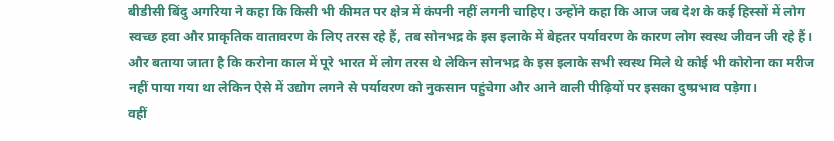बीडीसी बिंदु अगरिया ने कहा कि किसी भी कीमत पर क्षेत्र में कंपनी नहीं लगनी चाहिए। उन्होंने कहा कि आज जब देश के कई हिस्सों में लोग स्वच्छ हवा और प्राकृतिक वातावरण के लिए तरस रहे हैं, तब सोनभद्र के इस इलाके में बेहतर पर्यावरण के कारण लोग स्वस्थ जीवन जी रहे हैं। और बताया जाता है कि करोना काल में पूरे भारत में लोग तरस थे लेकिन सोनभद्र के इस इलाके सभी स्वस्थ मिले थे कोई भी कोरोना का मरीज नहीं पाया गया था लेकिन ऐसे में उद्योग लगने से पर्यावरण को नुकसान पहुंचेगा और आने वाली पीढ़ियों पर इसका दुष्प्रभाव पड़ेगा।
वहीं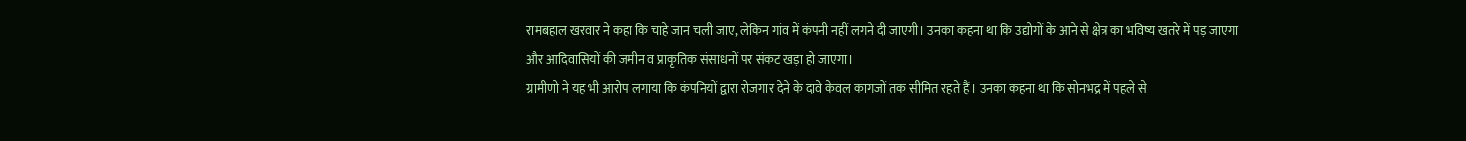रामबहाल खरवार ने कहा कि चाहे जान चली जाए, लेकिन गांव में कंपनी नहीं लगने दी जाएगी। उनका कहना था कि उद्योगों के आने से क्षेत्र का भविष्य खतरे में पड़ जाएगा और आदिवासियों की जमीन व प्राकृतिक संसाधनों पर संकट खड़ा हो जाएगा।
ग्रामीणो ने यह भी आरोप लगाया कि कंपनियों द्वारा रोजगार देने के दावे केवल कागजों तक सीमित रहते हैं। उनका कहना था कि सोनभद्र में पहले से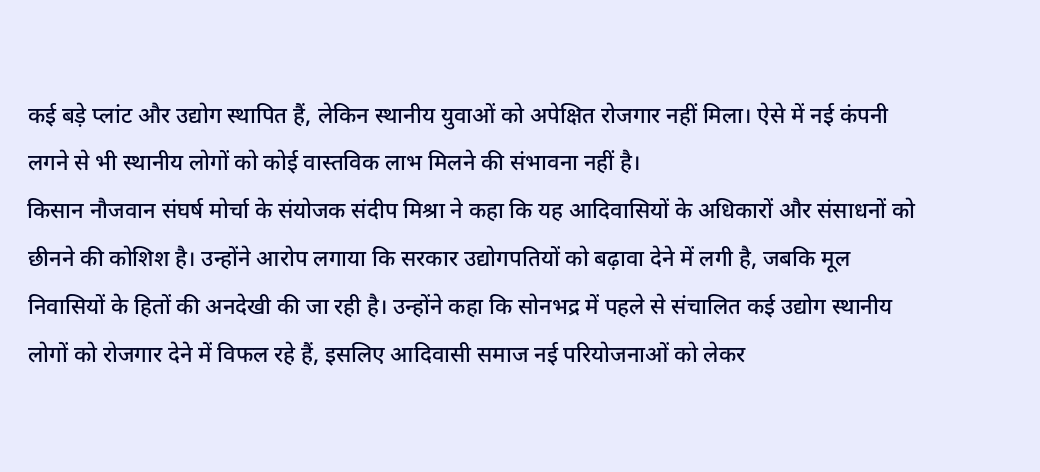कई बड़े प्लांट और उद्योग स्थापित हैं, लेकिन स्थानीय युवाओं को अपेक्षित रोजगार नहीं मिला। ऐसे में नई कंपनी लगने से भी स्थानीय लोगों को कोई वास्तविक लाभ मिलने की संभावना नहीं है।
किसान नौजवान संघर्ष मोर्चा के संयोजक संदीप मिश्रा ने कहा कि यह आदिवासियों के अधिकारों और संसाधनों को छीनने की कोशिश है। उन्होंने आरोप लगाया कि सरकार उद्योगपतियों को बढ़ावा देने में लगी है, जबकि मूल निवासियों के हितों की अनदेखी की जा रही है। उन्होंने कहा कि सोनभद्र में पहले से संचालित कई उद्योग स्थानीय लोगों को रोजगार देने में विफल रहे हैं, इसलिए आदिवासी समाज नई परियोजनाओं को लेकर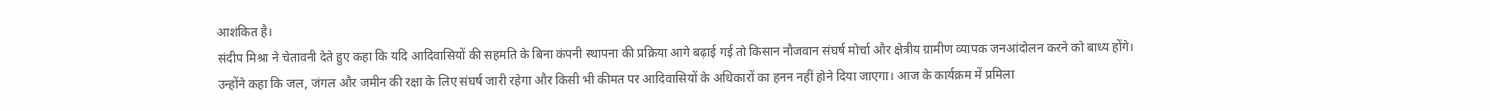आशंकित है।
संदीप मिश्रा ने चेतावनी देते हुए कहा कि यदि आदिवासियों की सहमति के बिना कंपनी स्थापना की प्रक्रिया आगे बढ़ाई गई तो किसान नौजवान संघर्ष मोर्चा और क्षेत्रीय ग्रामीण व्यापक जनआंदोलन करने को बाध्य होंगे। उन्होंने कहा कि जल, जंगल और जमीन की रक्षा के लिए संघर्ष जारी रहेगा और किसी भी कीमत पर आदिवासियों के अधिकारों का हनन नहीं होने दिया जाएगा। आज के कार्यक्रम में प्रमिला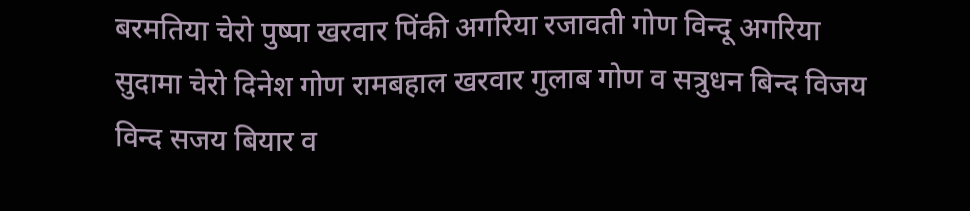बरमतिया चेरो पुष्पा खरवार पिंकी अगरिया रजावती गोण विन्दू अगरिया सुदामा चेरो दिनेश गोण रामबहाल खरवार गुलाब गोण व सत्रुधन बिन्द विजय विन्द सजय बियार व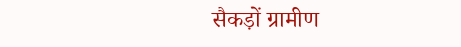सैकड़ों ग्रामीण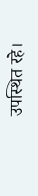उपस्थित रहे।